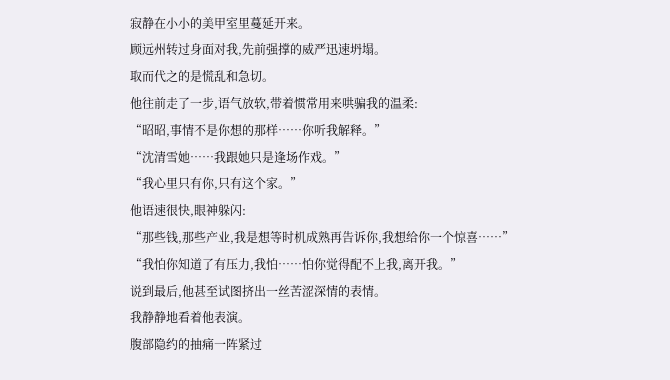寂静在小小的美甲室里蔓延开来。
顾远州转过身面对我,先前强撑的威严迅速坍塌。
取而代之的是慌乱和急切。
他往前走了一步,语气放软,带着惯常用来哄骗我的温柔:
“昭昭,事情不是你想的那样……你听我解释。”
“沈清雪她……我跟她只是逢场作戏。”
“我心里只有你,只有这个家。”
他语速很快,眼神躲闪:
“那些钱,那些产业,我是想等时机成熟再告诉你,我想给你一个惊喜……”
“我怕你知道了有压力,我怕……怕你觉得配不上我,离开我。”
说到最后,他甚至试图挤出一丝苦涩深情的表情。
我静静地看着他表演。
腹部隐约的抽痛一阵紧过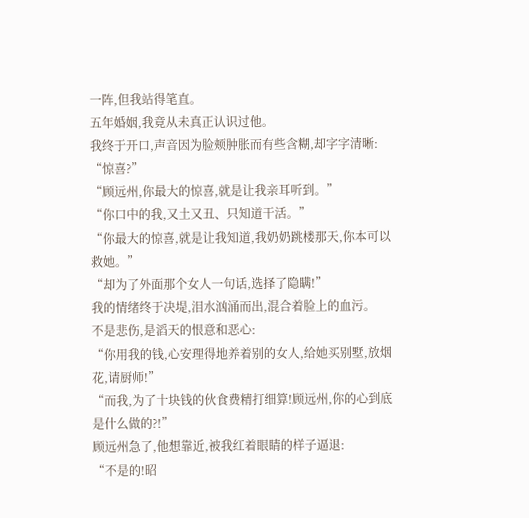一阵,但我站得笔直。
五年婚姻,我竟从未真正认识过他。
我终于开口,声音因为脸颊肿胀而有些含糊,却字字清晰:
“惊喜?”
“顾远州,你最大的惊喜,就是让我亲耳听到。”
“你口中的我,又土又丑、只知道干活。”
“你最大的惊喜,就是让我知道,我奶奶跳楼那天,你本可以救她。”
“却为了外面那个女人一句话,选择了隐瞒!”
我的情绪终于决堤,泪水汹涌而出,混合着脸上的血污。
不是悲伤,是滔天的恨意和恶心:
“你用我的钱,心安理得地养着别的女人,给她买别墅,放烟花,请厨师!”
“而我,为了十块钱的伙食费精打细算!顾远州,你的心到底是什么做的?!”
顾远州急了,他想靠近,被我红着眼睛的样子逼退:
“不是的!昭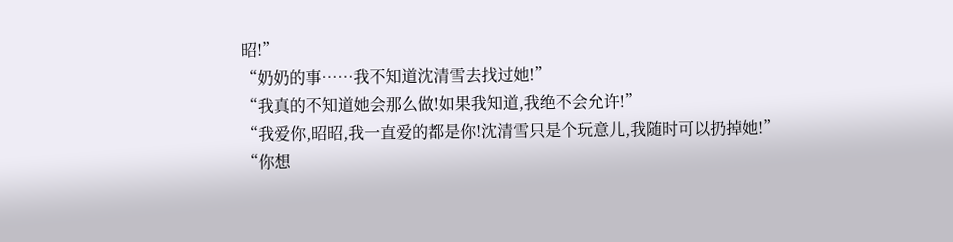昭!”
“奶奶的事……我不知道沈清雪去找过她!”
“我真的不知道她会那么做!如果我知道,我绝不会允许!”
“我爱你,昭昭,我一直爱的都是你!沈清雪只是个玩意儿,我随时可以扔掉她!”
“你想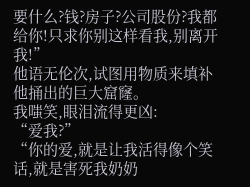要什么?钱?房子?公司股份?我都给你!只求你别这样看我,别离开我!”
他语无伦次,试图用物质来填补他捅出的巨大窟窿。
我嗤笑,眼泪流得更凶:
“爱我?”
“你的爱,就是让我活得像个笑话,就是害死我奶奶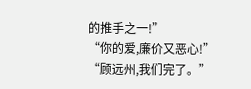的推手之一!”
“你的爱,廉价又恶心!”
“顾远州,我们完了。”